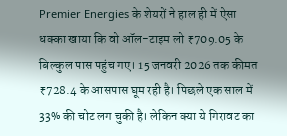Premier Energies के शेयरों ने हाल ही में ऐसा धक्का खाया कि वो ऑल-टाइम लो ₹709.05 के बिल्कुल पास पहुंच गए। 15 जनवरी 2026 तक कीमत ₹728.4 के आसपास घूम रही है। पिछले एक साल में 33% की चोट लग चुकी है। लेकिन क्या ये गिरावट का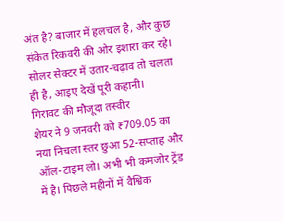अंत है? बाजार में हलचल है, और कुछ संकेत रिकवरी की ओर इशारा कर रहे। सोलर सेक्टर में उतार-चढ़ाव तो चलता ही है, आइए देखें पूरी कहानी।
गिरावट की मौजूदा तस्वीर
शेयर ने 9 जनवरी को ₹709.05 का नया निचला स्तर छुआ 52-सप्ताह और ऑल-टाइम लो। अभी भी कमजोर ट्रेंड में है। पिछले महीनों में वैश्विक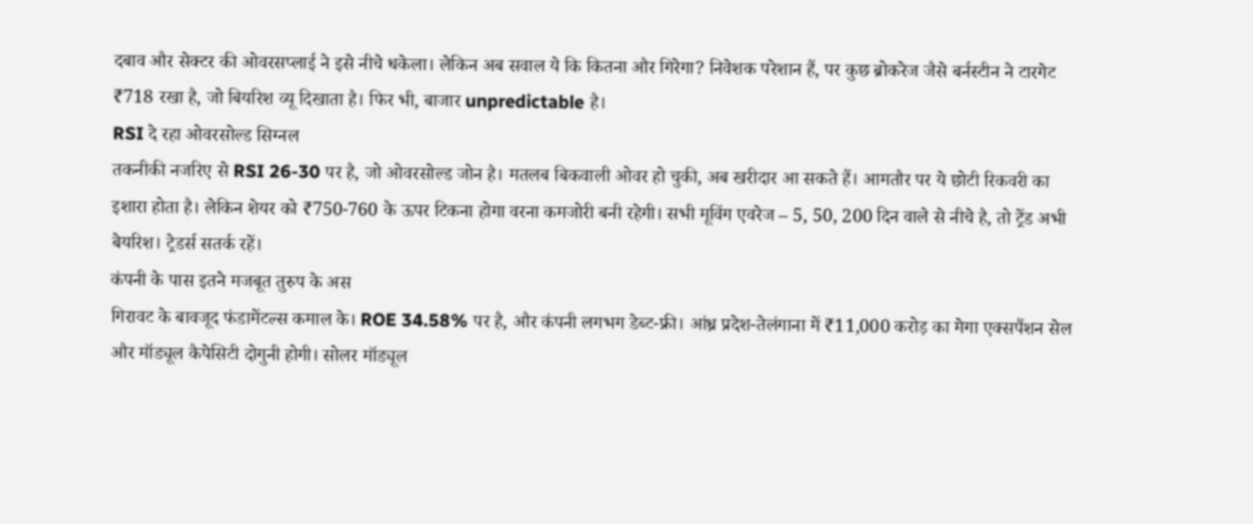दबाव और सेक्टर की ओवरसप्लाई ने इसे नीचे धकेला। लेकिन अब सवाल ये कि कितना और गिरेगा? निवेशक परेशान हैं, पर कुछ ब्रोकरेज जैसे बर्नस्टीन ने टारगेट ₹718 रखा है, जो बियरिश व्यू दिखाता है। फिर भी, बाजार unpredictable है।
RSI दे रहा ओवरसोल्ड सिग्नल
तकनीकी नजरिए से RSI 26-30 पर है, जो ओवरसोल्ड जोन है। मतलब बिकवाली ओवर हो चुकी, अब खरीदार आ सकते हैं। आमतौर पर ये छोटी रिकवरी का इशारा होता है। लेकिन शेयर को ₹750-760 के ऊपर टिकना होगा वरना कमजोरी बनी रहेगी। सभी मूविंग एवरेज – 5, 50, 200 दिन वाले से नीचे है, तो ट्रेंड अभी बेयरिश। ट्रेडर्स सतर्क रहें।
कंपनी के पास इतने मजबूत तुरुप के अस
गिरावट के बावजूद फंडामेंटल्स कमाल के। ROE 34.58% पर है, और कंपनी लगभग डेब्ट-फ्री। आंध्र प्रदेश-तेलंगाना में ₹11,000 करोड़ का मेगा एक्सपैंशन सेल और मॉड्यूल कैपेसिटी दोगुनी होगी। सोलर मॉड्यूल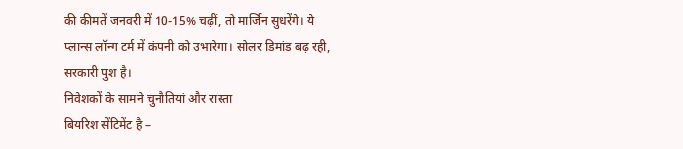की कीमतें जनवरी में 10-15% चढ़ीं, तो मार्जिन सुधरेंगे। ये प्लान्स लॉन्ग टर्म में कंपनी को उभारेगा। सोलर डिमांड बढ़ रही, सरकारी पुश है।
निवेशकों के सामने चुनौतियां और रास्ता
बियरिश सेंटिमेंट है –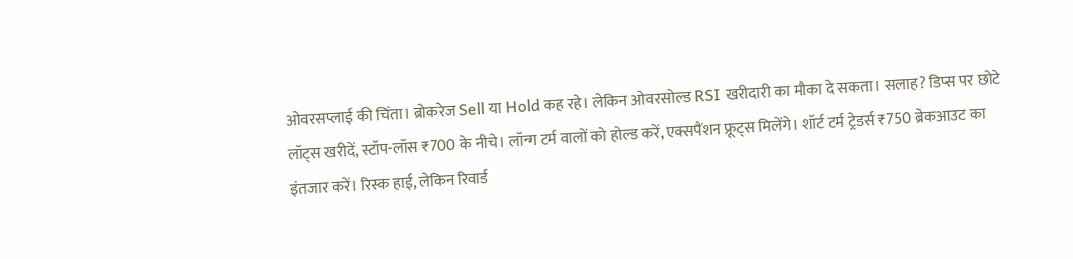ओवरसप्लाई की चिंता। ब्रोकरेज Sell या Hold कह रहे। लेकिन ओवरसोल्ड RSI खरीदारी का मौका दे सकता। सलाह? डिप्स पर छोटे लॉट्स खरीदें, स्टॉप-लॉस ₹700 के नीचे। लॉन्ग टर्म वालों को होल्ड करें, एक्सपैंशन फ्रूट्स मिलेंगे। शॉर्ट टर्म ट्रेडर्स ₹750 ब्रेकआउट का इंतजार करें। रिस्क हाई, लेकिन रिवार्ड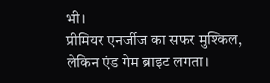भी।
प्रीमियर एनर्जीज का सफर मुश्किल, लेकिन एंड गेम ब्राइट लगता।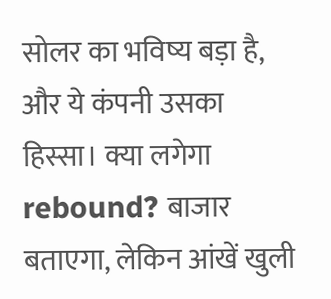सोलर का भविष्य बड़ा है, और ये कंपनी उसका हिस्सा। क्या लगेगा rebound? बाजार बताएगा, लेकिन आंखें खुली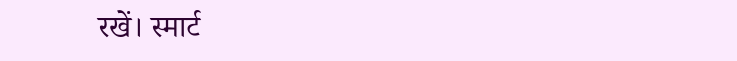रखें। स्मार्ट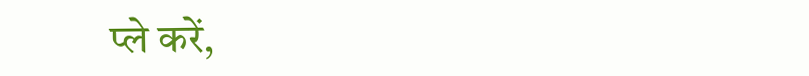प्ले करें,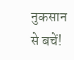नुकसान से बचें!